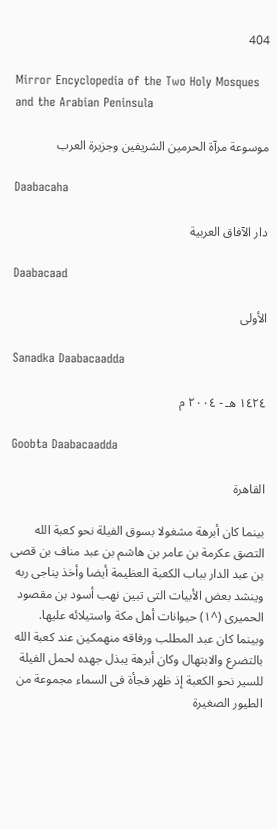404

Mirror Encyclopedia of the Two Holy Mosques and the Arabian Peninsula

موسوعة مرآة الحرمين الشريفين وجزيرة العرب

Daabacaha

دار الآفاق العربية

Daabacaad

الأولى

Sanadka Daabacaadda

١٤٢٤ هـ - ٢٠٠٤ م

Goobta Daabacaadda

القاهرة

بينما كان أبرهة مشغولا بسوق الفيلة نحو كعبة الله التصق عكرمة بن عامر بن هاشم بن عبد مناف بن قصى بن عبد الدار بباب الكعبة العظيمة أيضا وأخذ يناجى ربه وينشد بعض الأبيات التى تبين نهب أسود بن مقصود الحميرى (^١) حيوانات أهل مكة واستيلائه عليها.
وبينما كان عبد المطلب ورفاقه منهمكين عند كعبة الله بالتضرع والابتهال وكان أبرهة يبذل جهده لحمل الفيلة للسير نحو الكعبة إذ ظهر فجأة فى السماء مجموعة من الطيور الصغيرة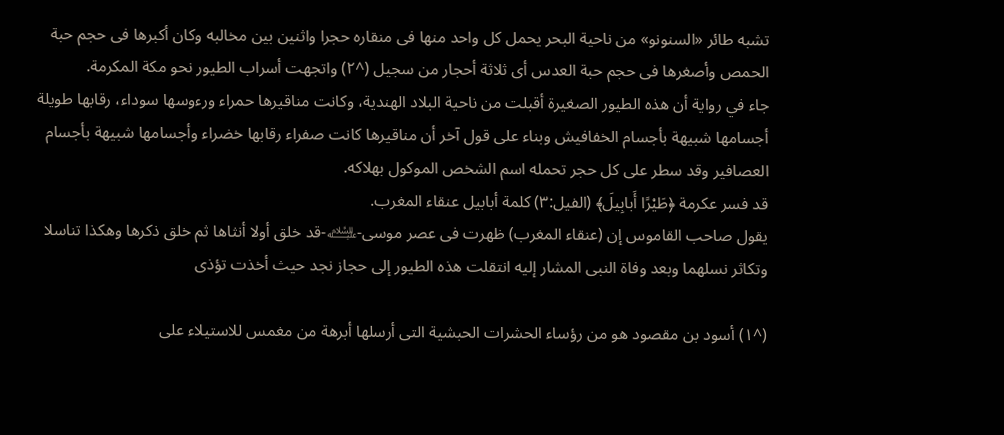تشبه طائر «السنونو» من ناحية البحر يحمل كل واحد منها فى منقاره حجرا واثنين بين مخالبه وكان أكبرها فى حجم حبة الحمص وأصغرها فى حجم حبة العدس أى ثلاثة أحجار من سجيل (^٢) واتجهت أسراب الطيور نحو مكة المكرمة.
جاء في رواية أن هذه الطيور الصغيرة أقبلت من ناحية البلاد الهندية، وكانت مناقيرها حمراء ورءوسها سوداء، رقابها طويلة أجسامها شبيهة بأجسام الخفافيش وبناء على قول آخر أن مناقيرها كانت صفراء رقابها خضراء وأجسامها شبيهة بأجسام العصافير وقد سطر على كل حجر تحمله اسم الشخص الموكول بهلاكه.
قد فسر عكرمة ﴿طَيْرًا أَبابِيلَ﴾ (الفيل:٣) كلمة أبابيل عنقاء المغرب.
يقول صاحب القاموس إن (عنقاء المغرب) ظهرت فى عصر موسى-﵇-قد خلق أولا أنثاها ثم خلق ذكرها وهكذا تناسلا وتكاثر نسلهما وبعد وفاة النبى المشار إليه انتقلت هذه الطيور إلى حجاز نجد حيث أخذت تؤذى

(^١) أسود بن مقصود هو من رؤساء الحشرات الحبشية التى أرسلها أبرهة من مغمس للاستيلاء على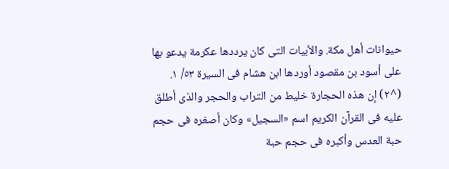حيوانات أهل مكة. والأبيات التى كان يرددها عكرمة يدعو بها على أسود بن مقصود أوردها ابن هشام فى السيرة ٥٣/ ١.
(^٢) إن هذه الحجارة خليط من التراب والحجر والذى أطلق عليه فى القرآن الكريم اسم «السجيل» وكان أصغره فى حجم حبة العدس وأكبره فى حجم حبة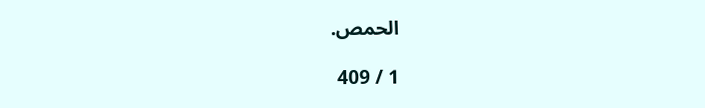الحمص.

1 / 409